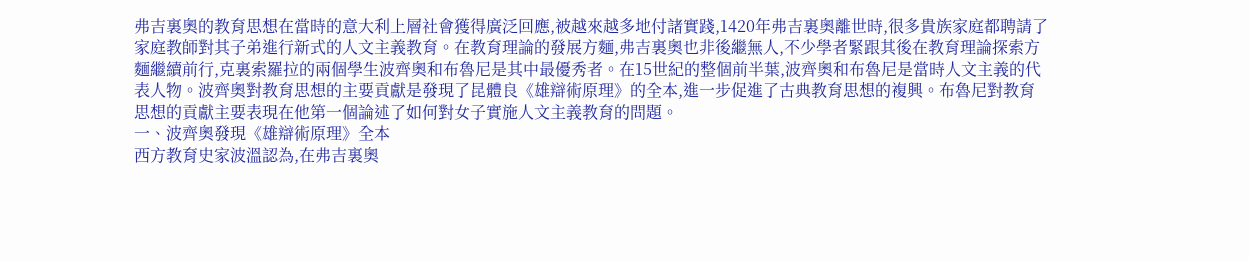弗吉裏奧的教育思想在當時的意大利上層社會獲得廣泛回應,被越來越多地付諸實踐,1420年弗吉裏奧離世時,很多貴族家庭都聘請了家庭教師對其子弟進行新式的人文主義教育。在教育理論的發展方麵,弗吉裏奧也非後繼無人,不少學者緊跟其後在教育理論探索方麵繼續前行,克裏索羅拉的兩個學生波齊奧和布魯尼是其中最優秀者。在15世紀的整個前半葉,波齊奧和布魯尼是當時人文主義的代表人物。波齊奧對教育思想的主要貢獻是發現了昆體良《雄辯術原理》的全本,進一步促進了古典教育思想的複興。布魯尼對教育思想的貢獻主要表現在他第一個論述了如何對女子實施人文主義教育的問題。
一、波齊奧發現《雄辯術原理》全本
西方教育史家波溫認為,在弗吉裏奧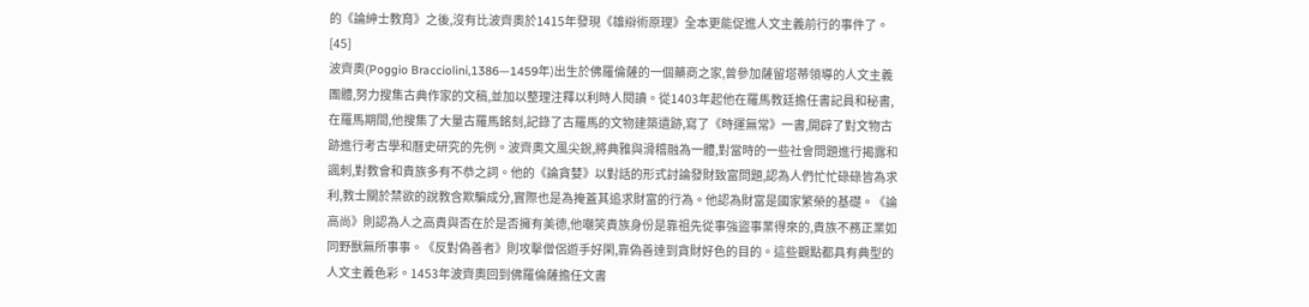的《論紳士教育》之後,沒有比波齊奧於1415年發現《雄辯術原理》全本更能促進人文主義前行的事件了。[45]
波齊奧(Poggio Bracciolini,1386—1459年)出生於佛羅倫薩的一個藥商之家,曾參加薩留塔蒂領導的人文主義團體,努力搜集古典作家的文稿,並加以整理注釋以利時人閱讀。從1403年起他在羅馬教廷擔任書記員和秘書,在羅馬期間,他搜集了大量古羅馬銘刻,記錄了古羅馬的文物建築遺跡,寫了《時運無常》一書,開辟了對文物古跡進行考古學和曆史研究的先例。波齊奧文風尖銳,將典雅與滑稽融為一體,對當時的一些社會問題進行揭露和諷刺,對教會和貴族多有不恭之詞。他的《論貪婪》以對話的形式討論發財致富問題,認為人們忙忙碌碌皆為求利,教士關於禁欲的說教含欺騙成分,實際也是為掩蓋其追求財富的行為。他認為財富是國家繁榮的基礎。《論高尚》則認為人之高貴與否在於是否擁有美德,他嘲笑貴族身份是靠祖先從事強盜事業得來的,貴族不務正業如同野獸無所事事。《反對偽善者》則攻擊僧侶遊手好閑,靠偽善達到貪財好色的目的。這些觀點都具有典型的人文主義色彩。1453年波齊奧回到佛羅倫薩擔任文書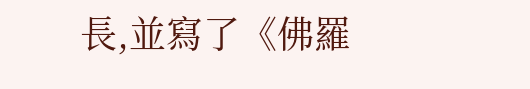長,並寫了《佛羅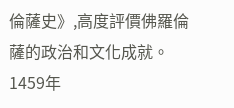倫薩史》,高度評價佛羅倫薩的政治和文化成就。1459年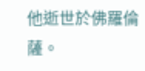他逝世於佛羅倫薩。